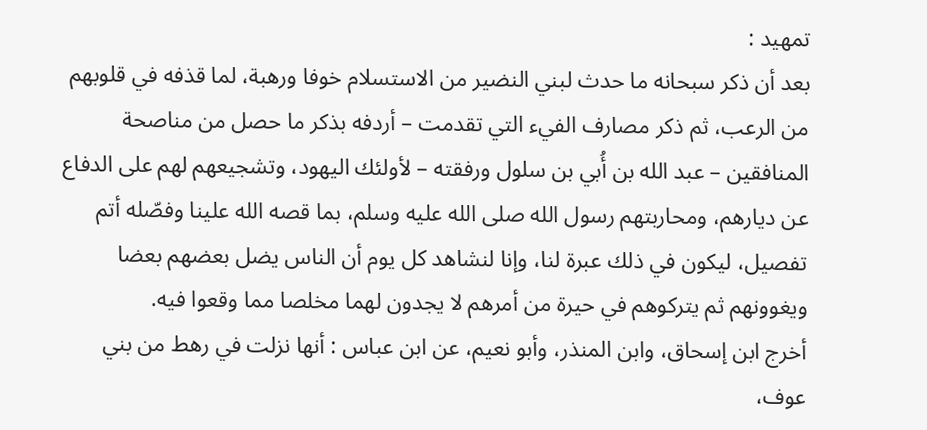تمهيد :
بعد أن ذكر سبحانه ما حدث لبني النضير من الاستسلام خوفا ورهبة، لما قذفه في قلوبهم من الرعب، ثم ذكر مصارف الفيء التي تقدمت – أردفه بذكر ما حصل من مناصحة المنافقين – عبد الله بن أُبي بن سلول ورفقته – لأولئك اليهود، وتشجيعهم لهم على الدفاع عن ديارهم، ومحاربتهم رسول الله صلى الله عليه وسلم، بما قصه الله علينا وفصّله أتم تفصيل، ليكون في ذلك عبرة لنا، وإنا لنشاهد كل يوم أن الناس يضل بعضهم بعضا ويغوونهم ثم يتركوهم في حيرة من أمرهم لا يجدون لهما مخلصا مما وقعوا فيه.
أخرج ابن إسحاق، وابن المنذر، وأبو نعيم، عن ابن عباس : أنها نزلت في رهط من بني عوف،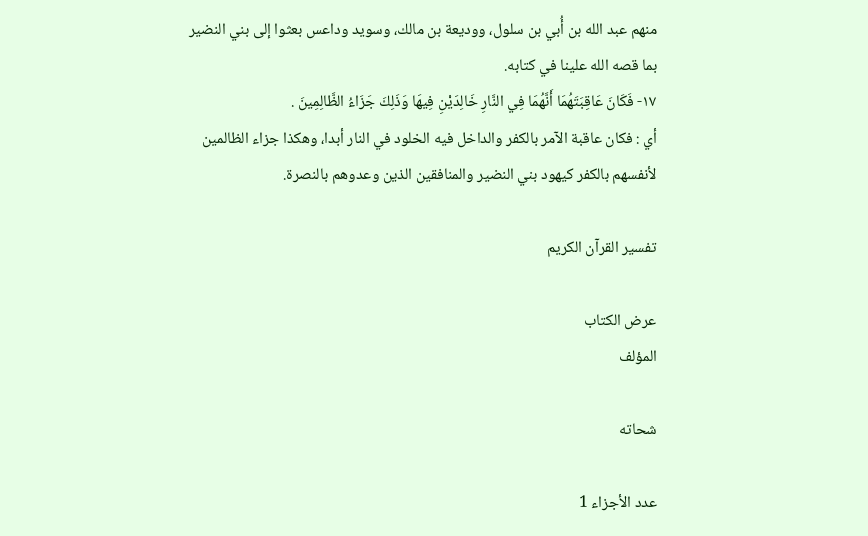منهم عبد الله بن أُبي بن سلول، ووديعة بن مالك، وسويد وداعس بعثوا إلى بني النضير بما قصه الله علينا في كتابه.
١٧- فَكَانَ عَاقِبَتَهُمَا أَنَّهُمَا فِي النَّارِ خَالِدَيْنِ فِيهَا وَذَلِكَ جَزَاءُ الظَّالِمِينَ .
أي : فكان عاقبة الآمر بالكفر والداخل فيه الخلود في النار أبدا، وهكذا جزاء الظالمين لأنفسهم بالكفر كيهود بني النضير والمنافقين الذين وعدوهم بالنصرة.

تفسير القرآن الكريم

عرض الكتاب
المؤلف

شحاته

عدد الأجزاء 1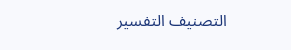التصنيف التفسير